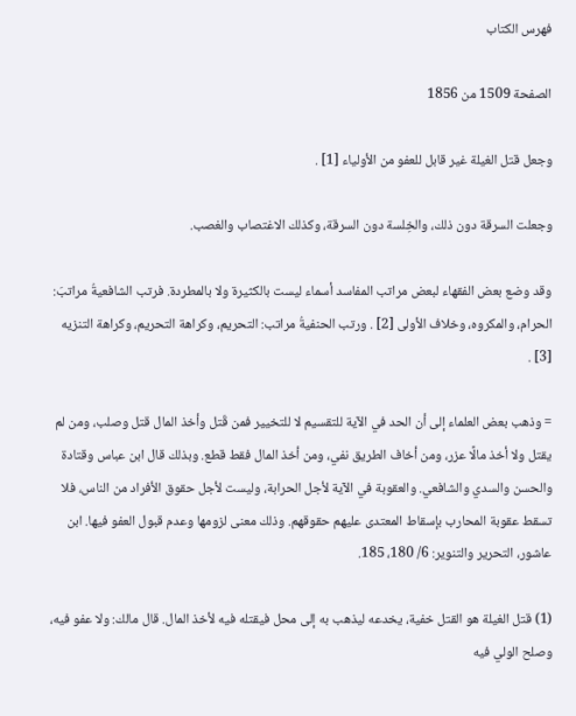فهرس الكتاب

الصفحة 1509 من 1856

وجعل قتل الغيلة غير قابل للعفو من الأولياء [1] .

وجعلت السرقة دون ذلك، والخِلسة دون السرقة، وكذلك الاغتصاب والغصب.

وقد وضع بعض الفقهاء لبعض مراتب المفاسد أسماء ليست بالكثيرة ولا بالمطردة. فرتب الشافعيةُ مراتبَ: الحرام، والمكروه، وخلاف الأولى [2] . ورتب الحنفيةُ مراتب: التحريم، وكراهة التحريم، وكراهة التنزيه [3] .

= وذهب بعض العلماء إلى أن الحد في الآية للتقسيم لا للتخيير فمن قَتل وأخذ المال قتل وصلب، ومن لم يقتل ولا أخذ مالًا عزر، ومن أخاف الطريق نفي، ومن أخذ المال فقط قطع. وبذلك قال ابن عباس وقتادة والحسن والسدي والشافعي. والعقوبة في الآية لأجل الحرابة، وليست لأجل حقوق الأفراد من الناس، فلا تسقط عقوبة المحارب بإسقاط المعتدى عليهم حقوقهم. وذلك معنى لزومها وعدم قبول العفو فيها. ابن عاشور، التحرير والتنوير: 6/ 180، 185.

(1) قتل الغيلة هو القتل خفية، يخدعه ليذهب به إلى محل فيقتله فيه لأخذ المال. قال مالك: ولا عفو فيه، وصلح الولي فيه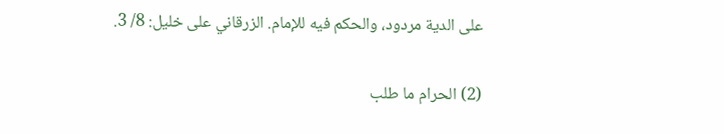على الدية مردود، والحكم فيه للإمام. الزرقاني على خليل: 8/ 3.

(2) الحرام ما طلب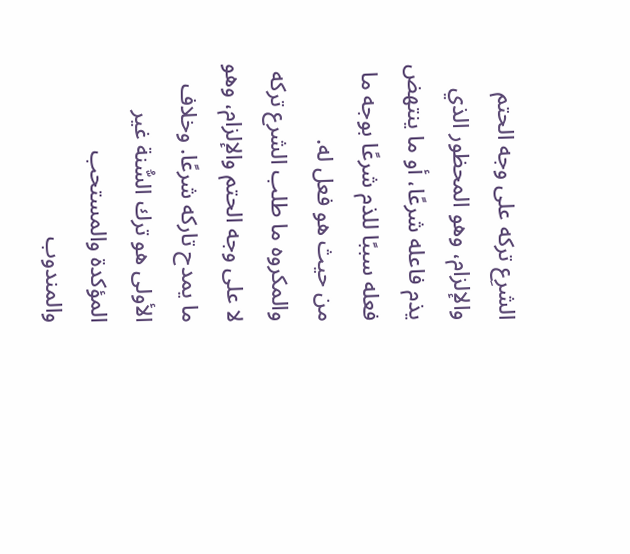الشرِع تركه على وجه الحتم والإلزام، وهو المحظور الذي يذم فاعله شرعًا، أو ما ينتهض فعله سببًا للذم شرعًا بوجه ما من حيث هو فعل له. والمكروه ما طلب الشرع تركه لا على وجه الحتم والإلزام، وهو ما يمدح تاركه شرعًا. وخلاف الأولى هو ترك السُّنة غير المؤكدة والمستحب والمندوب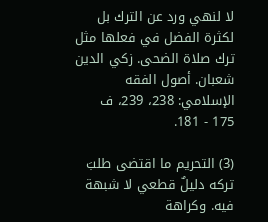لا لنهي ورد عن الترك بل لكثرة الفضل في فعلها مثل ترك صلاة الضحى. زكي الدين شعبان. أصول الفقه الإسلامي: 238، 239، ف 175 - 181.

(3) التحريم ما اقتضى طلبَ تركه دليلٌ قطعي لا شبهة فيه. وكراهة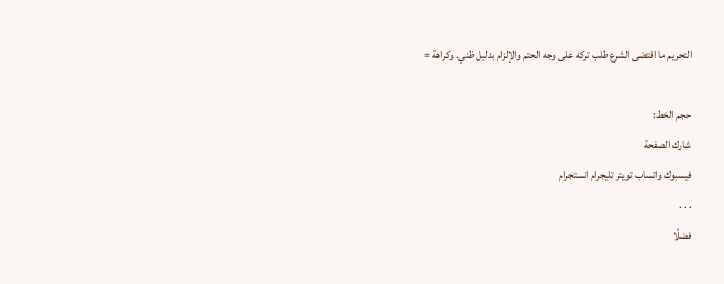التحريم ما اقتضى الشرع طلب تركه على وجه الحتم والإلزام بدليل ظني. وكراهة =

حجم الخط:
شارك الصفحة
فيسبوك واتساب تويتر تليجرام انستجرام
. . .
فضلًا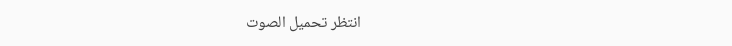انتظر تحميل الصوت